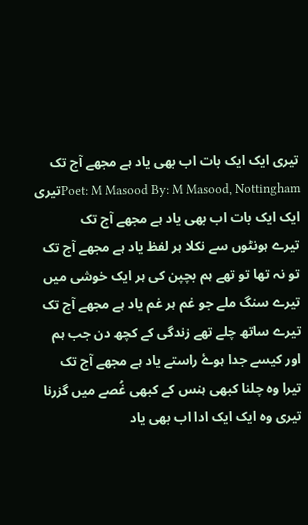تیری ایک ایک بات اب بھی یاد ہے مجھے آج تک
Poet: M Masood By: M Masood, Nottinghamتیری ایک ایک بات اب بھی یاد ہے مجھے آج تک
تیرے ہونٹوں سے نکلا ہر لفظ یاد ہے مجھے آج تک
تو نہ تھا تو تھے ہم بچپن کی ہر ایک خوشی میں
تیرے سنگ ملے جو غم ہر غم یاد ہے مجھے آج تک
تیرے ساتھ چلے تھے زندگی کے کچھ دن جب ہم
اور کیسے جدا ہوۓ راستے یاد ہے مجھے آج تک
تیرا وہ چلنا کبھی ہنس کے کبھی غُصے میں گزرنا
تیری وہ ایک ایک ادا اب بھی یاد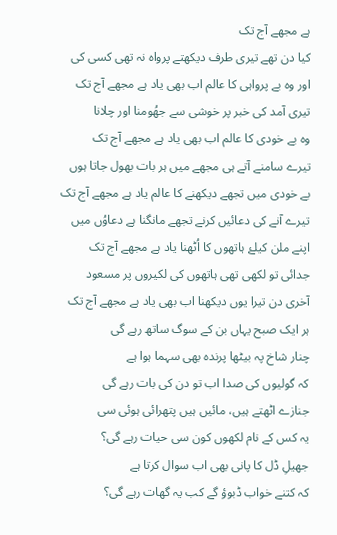ہے مجھے آج تک
کیا دن تھے تیری طرف دیکھتے پرواہ نہ تھی کسی کی
اور وہ بے پرواہی کا عالم اب بھی یاد ہے مجھے آج تک
تیری آمد کی خبر پر خوشی سے جھُومنا اور چلانا
وہ بے خودی کا عالم اب بھی یاد ہے مجھے آج تک
تیرے سامنے آتے ہی مجھے میں ہر بات بھول جاتا ہوں
بے خودی میں تجھے دیکھنے کا عالم یاد ہے مجھے آج تک
تیرے آنے کی دعائیں کرنے تجھے مانگنا ہے دعاوُں میں
اپنے ملن کیلۓ ہاتھوں کا اُٹھنا یاد ہے مجھے آج تک
جدائی تو لکھی تھی ہاتھوں کی لکیروں پر مسعود
آخری دن تیرا یوں دیکھنا اب بھی یاد ہے مجھے آج تک
ہر ایک صبح یہاں بن کے سوگ ساتھ رہے گی
چنار شاخ پہ بیٹھا پرندہ بھی سہما ہوا ہے
کہ گولیوں کی صدا اب تو دن کی بات رہے گی
جنازے اٹھتے ہیں، مائیں ہیں پتھرائی ہوئی سی
یہ کس کے نام لکھوں کون سی حیات رہے گی؟
جھیلِ ڈل کا پانی بھی اب سوال کرتا ہے
کہ کتنے خواب ڈبوؤ گے کب یہ گھات رہے گی؟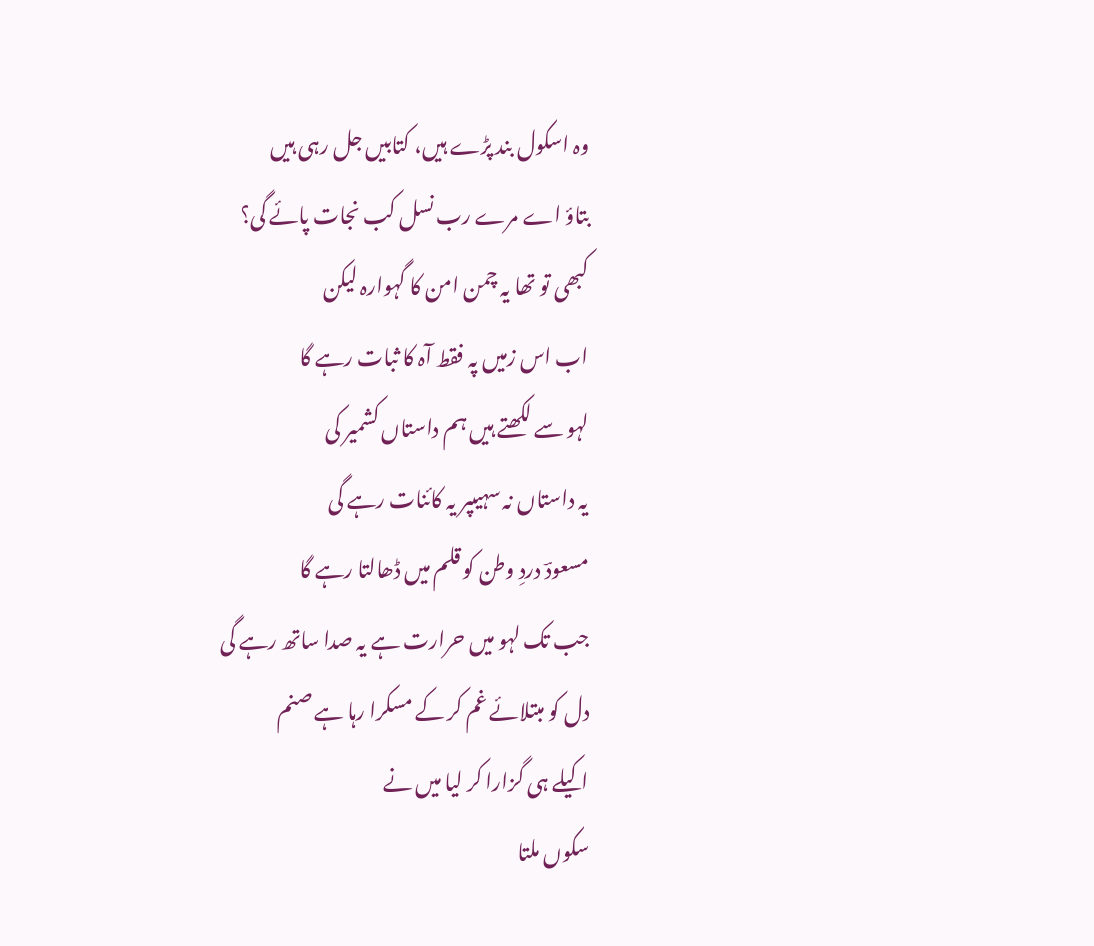وہ اسکول بند پڑے ہیں، کتابیں جل رہی ہیں
بتاؤ اے مرے رب نسل کب نجات پائے گی؟
کبھی تو تھا یہ چمن امن کا گہوارہ لیکن
اب اس زمیں پہ فقط آہ کا ثبات رہے گا
لہو سے لکھتے ہیں ہم داستاں کشمیر کی
یہ داستاں نہ سہیںپر یہ کائنات رہے گی
مسعودؔ دردِ وطن کو قلم میں ڈھالتا رہے گا
جب تک لہو میں حرارت ہے یہ صدا ساتھ رہے گی
دل کو مبتلائے غم کر کے مسکرا رہا ہے صنم
اکیلے ہی گزارا کر لیا میں نے
سکوں ملتا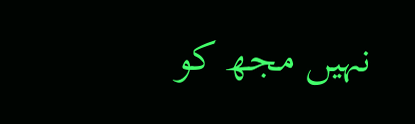نہیں مجھ کو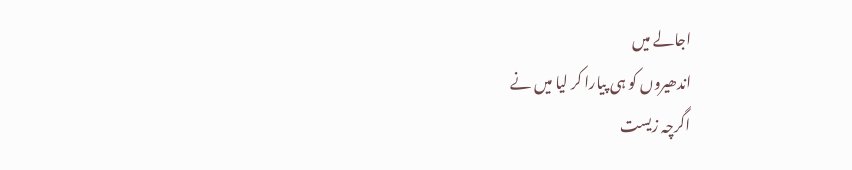اجالے میں
اندھیروں کو ہی پیارا کر لیا میں نے
اگرچہ زیست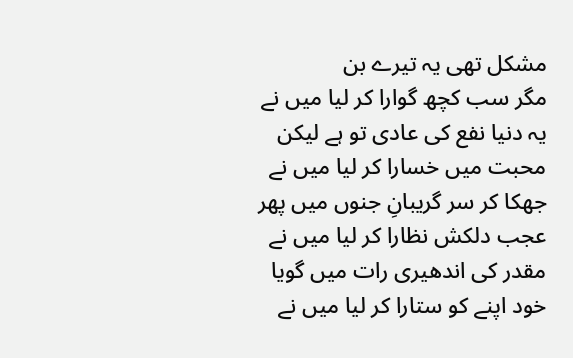مشکل تھی یہ تیرے بن
مگر سب کچھ گوارا کر لیا میں نے
یہ دنیا نفع کی عادی تو ہے لیکن
محبت میں خسارا کر لیا میں نے
جھکا کر سر گریبانِ جنوں میں پھر
عجب دلکش نظارا کر لیا میں نے
مقدر کی اندھیری رات میں گویا
خود اپنے کو ستارا کر لیا میں نے